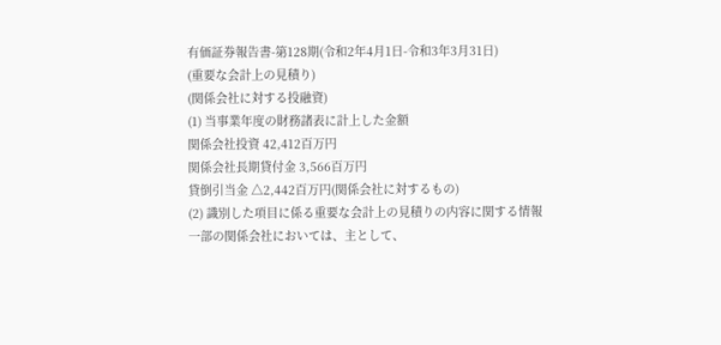有価証券報告書-第128期(令和2年4月1日-令和3年3月31日)
(重要な会計上の見積り)
(関係会社に対する投融資)
(1) 当事業年度の財務諸表に計上した金額
関係会社投資 42,412百万円
関係会社長期貸付金 3,566百万円
貸倒引当金 △2,442百万円(関係会社に対するもの)
(2) 識別した項目に係る重要な会計上の見積りの内容に関する情報
一部の関係会社においては、主として、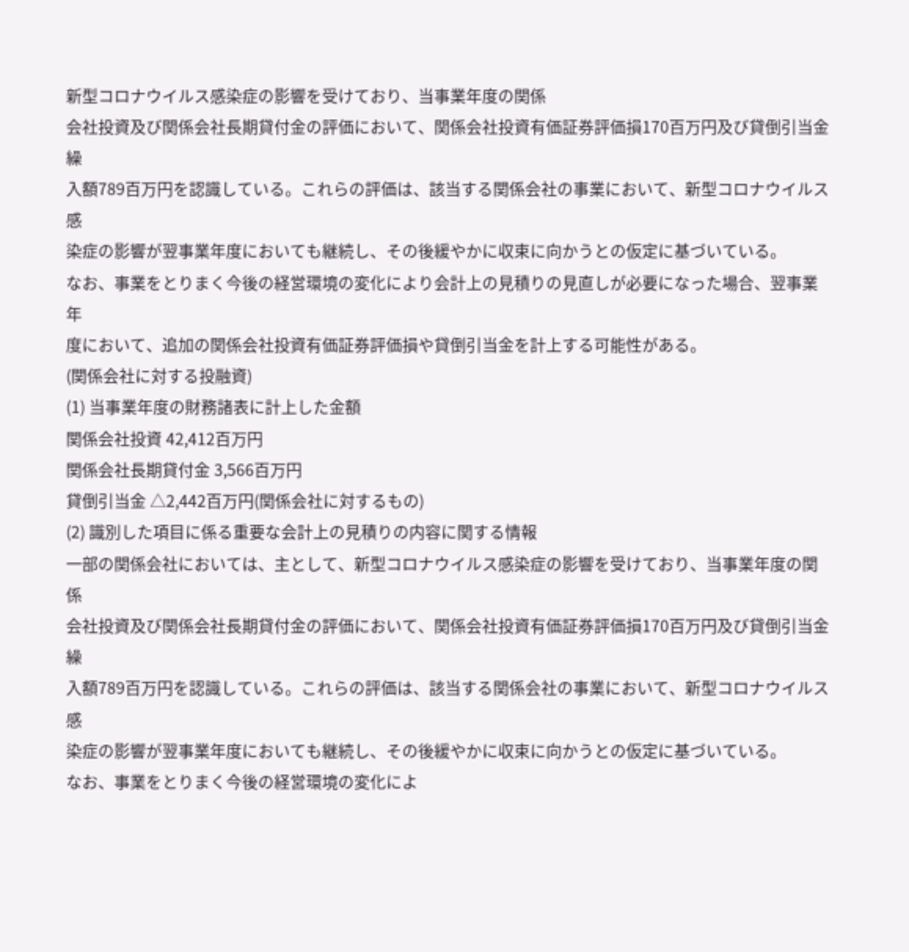新型コロナウイルス感染症の影響を受けており、当事業年度の関係
会社投資及び関係会社長期貸付金の評価において、関係会社投資有価証券評価損170百万円及び貸倒引当金繰
入額789百万円を認識している。これらの評価は、該当する関係会社の事業において、新型コロナウイルス感
染症の影響が翌事業年度においても継続し、その後緩やかに収束に向かうとの仮定に基づいている。
なお、事業をとりまく今後の経営環境の変化により会計上の見積りの見直しが必要になった場合、翌事業年
度において、追加の関係会社投資有価証券評価損や貸倒引当金を計上する可能性がある。
(関係会社に対する投融資)
(1) 当事業年度の財務諸表に計上した金額
関係会社投資 42,412百万円
関係会社長期貸付金 3,566百万円
貸倒引当金 △2,442百万円(関係会社に対するもの)
(2) 識別した項目に係る重要な会計上の見積りの内容に関する情報
一部の関係会社においては、主として、新型コロナウイルス感染症の影響を受けており、当事業年度の関係
会社投資及び関係会社長期貸付金の評価において、関係会社投資有価証券評価損170百万円及び貸倒引当金繰
入額789百万円を認識している。これらの評価は、該当する関係会社の事業において、新型コロナウイルス感
染症の影響が翌事業年度においても継続し、その後緩やかに収束に向かうとの仮定に基づいている。
なお、事業をとりまく今後の経営環境の変化によ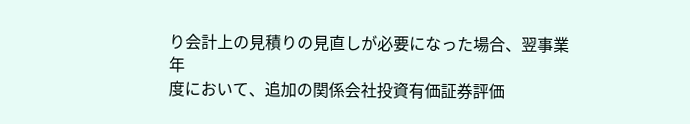り会計上の見積りの見直しが必要になった場合、翌事業年
度において、追加の関係会社投資有価証券評価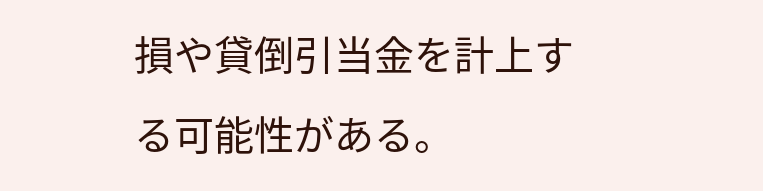損や貸倒引当金を計上する可能性がある。